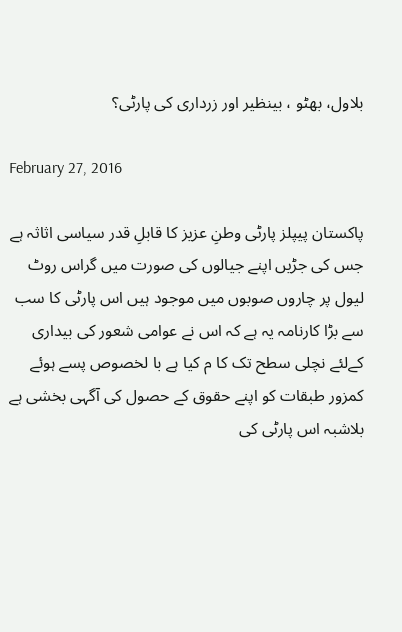بلاول، بھٹو ، بینظیر اور زرداری کی پارٹی؟

February 27, 2016

پاکستان پیپلز پارٹی وطنِ عزیز کا قابلِ قدر سیاسی اثاثہ ہے جس کی جڑیں اپنے جیالوں کی صورت میں گراس روٹ لیول پر چاروں صوبوں میں موجود ہیں اس پارٹی کا سب سے بڑا کارنامہ یہ ہے کہ اس نے عوامی شعور کی بیداری کےلئے نچلی سطح تک کا م کیا ہے با لخصوص پسے ہوئے کمزور طبقات کو اپنے حقوق کے حصول کی آگہی بخشی ہے بلاشبہ اس پارٹی کی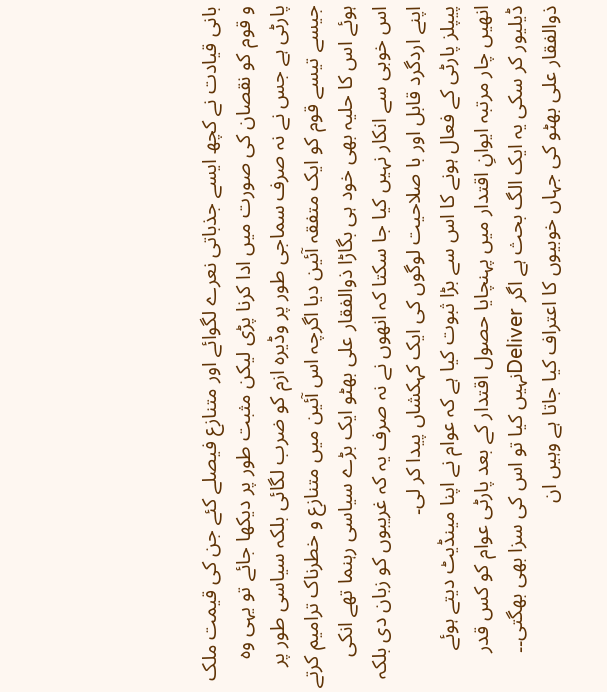بانی قیادت نے کچھ ایسے جذباتی نعرے لگوائے اور متنازع فیصلے کئے جن کی قیمت ملک و قوم کو نقصان کی صورت میں ادا کرنا پڑی لیکن مثبت طور پر دیکھا جائے تو یہی وہ پارٹی ہے جس نے نہ صرف سماجی طور پر وڈیرہ ازم کو ضرب لگائی بلکہ سیاسی طور پر جیسے تیسے قوم کو ایک متفقہ آئین دیا اگرچہ اس آئین میں متنازع و خطرناک ترامیم کرتے ہوئے اس کا حلیہ بھی خود ہی بگاڑا ذوالفقار علی بھٹو ایک بڑے سیاسی رہنما تھے انکی اس خوبی سے انکار نہیں کیا جا سکتا کہ انھوں نے نہ صرف یہ کہ غریبوں کو زبان دی بلکہ اپنے اردگرد قابل اور با صلاحیت لوگوں کی ایک کہکشاں پیدا کر لی۔
پیپلز پارٹی کے فعال ہونے کا اس سے بڑا ثبوت کیا ہے کہ عوام نے اپنا مینڈیٹ دیتے ہوئے انھیں چار مرتبہ ایوانِ اقتدار میں پہنچایا حصول اقتدار کے بعد پارٹی عوام کو کس قدر ڈیلیور کر سکی یہ ایک الگ بحث ہے اگر Deliverنہیں کیا تو اس کی سزا بھی بھگتی۔۔ ذوالفقار علی بھٹو کی جہاں خوبیوں کا اعتراف کیا جاتا ہے وہیں ان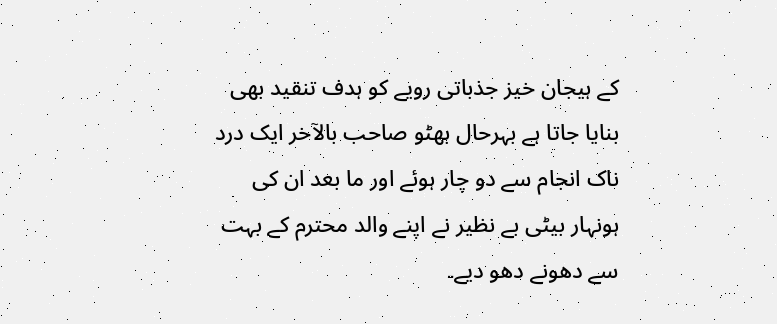کے ہیجان خیز جذباتی رویے کو ہدف تنقید بھی بنایا جاتا ہے بہرحال بھٹو صاحب بالآخر ایک درد ناک انجام سے دو چار ہوئے اور ما بعد ان کی ہونہار بیٹی بے نظیر نے اپنے والد محترم کے بہت سے دھونے دھو دیے۔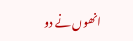انھوں نے دو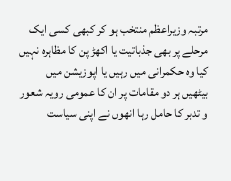مرتبہ وزیراعظم منتخب ہو کر کبھی کسی ایک مرحلے پر بھی جذباتیت یا اکھڑ پن کا مظاہرہ نہیں کیا وہ حکمرانی میں رہیں یا اپوزیشن میں بیٹھیں ہر دو مقامات پر ان کا عمومی رویہ شعور و تدبر کا حامل رہا انھوں نے اپنی سیاست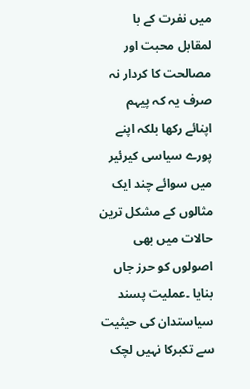میں نفرت کے با لمقابل محبت اور مصالحت کا کردار نہ صرف یہ کہ پیہم اپنائے رکھا بلکہ اپنے پورے سیاسی کیرئیر میں سوائے چند ایک مثالوں کے مشکل ترین حالات میں بھی اصولوں کو حرز جاں بنایا ۔عملیت پسند سیاستدان کی حیثیت سے تکبرکا نہیں لچک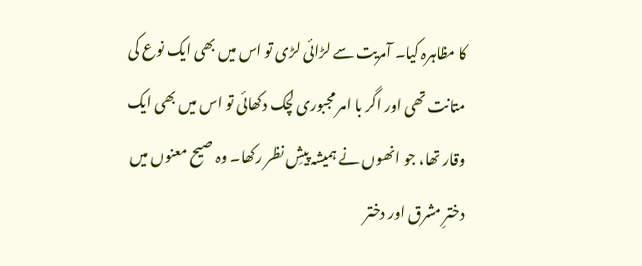کا مظاہرہ کیا۔ آمریت سے لڑائی لڑی تو اس میں بھی ایک نوع کی متانت تھی اور اگر با امر مجبوری لچک دکھائی تو اس میں بھی ایک وقار تھا، جو انھوں نے ہمیشہ پیشِ نظر رکھا۔ وہ صیح معنوں میں دخترِ مشرق اور دختر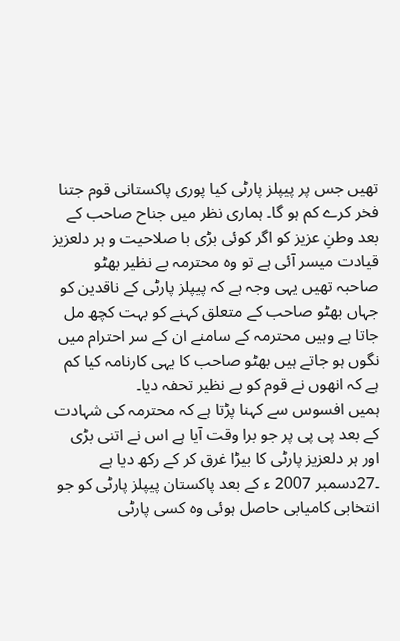تھیں جس پر پیپلز پارٹی کیا پوری پاکستانی قوم جتنا فخر کرے کم ہو گا۔ ہماری نظر میں جناح صاحب کے بعد وطنِ عزیز کو اگر کوئی بڑی با صلاحیت و ہر دلعزیز قیادت میسر آئی ہے تو وہ محترمہ بے نظیر بھٹو صاحبہ تھیں یہی وجہ ہے کہ پیپلز پارٹی کے ناقدین کو جہاں بھٹو صاحب کے متعلق کہنے کو بہت کچھ مل جاتا ہے وہیں محترمہ کے سامنے ان کے سر احترام میں نگوں ہو جاتے ہیں بھٹو صاحب کا یہی کارنامہ کیا کم ہے کہ انھوں نے قوم کو بے نظیر تحفہ دیا۔
ہمیں افسوس سے کہنا پڑتا ہے کہ محترمہ کی شہادت کے بعد پی پی پر جو برا وقت آیا ہے اس نے اتنی بڑی اور ہر دلعزیز پارٹی کا بیڑا غرق کر کے رکھ دیا ہے ۔27دسمبر 2007 ء کے بعد پاکستان پیپلز پارٹی کو جو انتخابی کامیابی حاصل ہوئی وہ کسی پارٹی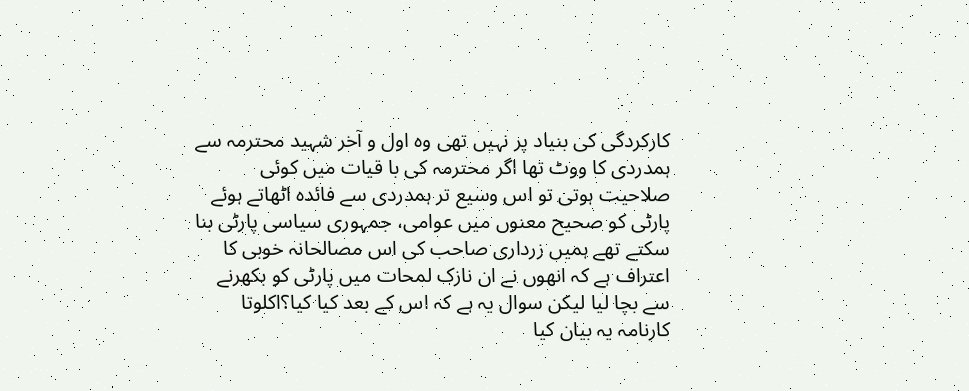کارکردگی کی بنیاد پر نہیں تھی وہ اول و آخر شہید محترمہ سے ہمدردی کا ووٹ تھا اگر محترمہ کی با قیات میں کوئی صلاحیت ہوتی تو اس وسیع تر ہمدردی سے فائدہ اٹھاتے ہوئے پارٹی کو صحیح معنوں میں عوامی، جمہوری سیاسی پارٹی بنا سکتے تھے ہمیں زرداری صاحب کی اس مصالحانہ خوبی کا اعتراف ہے کہ انھوں نے ان نازک لمحات میں پارٹی کو بکھرنے سے بچا لیا لیکن سوال یہ ہے کہ اس کے بعد کیا کیا؟اکلوتا کارنامہ یہ بیان کیا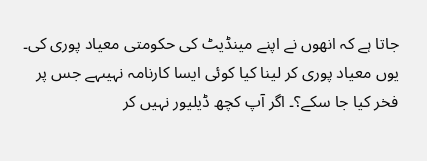جاتا ہے کہ انھوں نے اپنے مینڈیٹ کی حکومتی معیاد پوری کی۔ یوں معیاد پوری کر لینا کیا کوئی ایسا کارنامہ نہیںہے جس پر فخر کیا جا سکے؟۔ اگر آپ کچھ ڈیلیور نہیں کر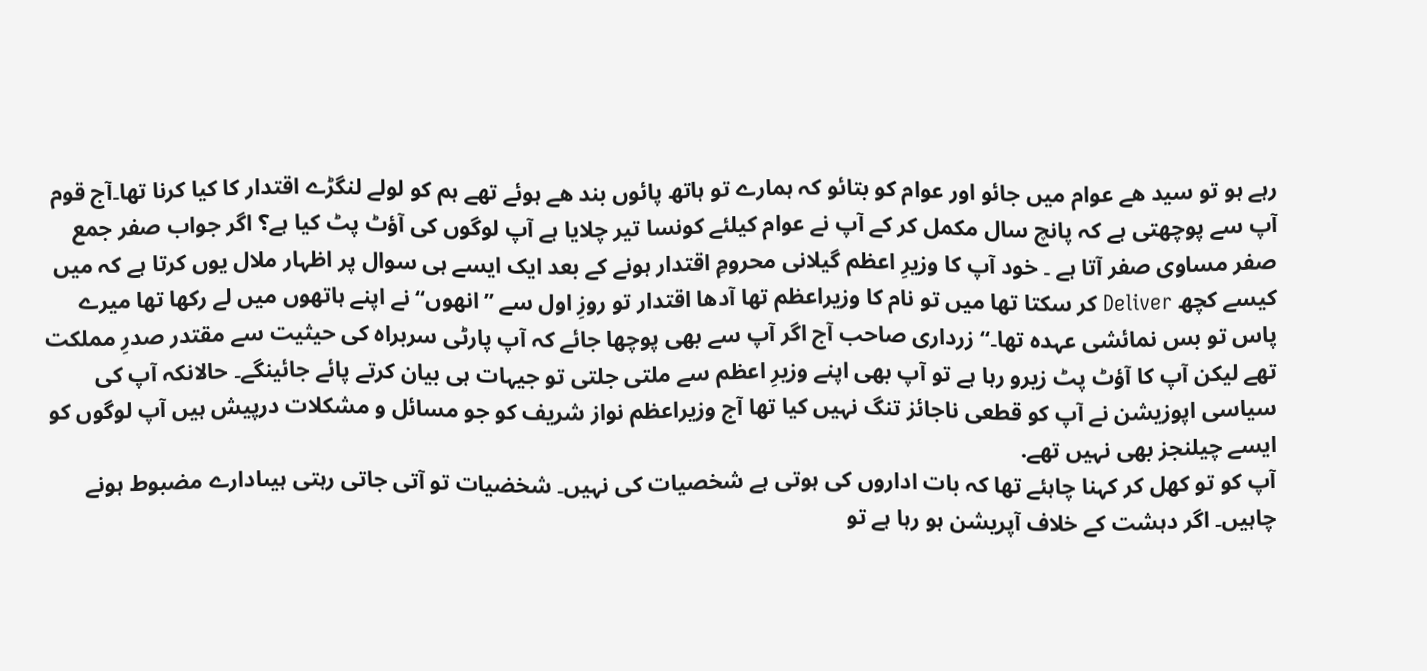رہے ہو تو سید ھے عوام میں جائو اور عوام کو بتائو کہ ہمارے تو ہاتھ پائوں بند ھے ہوئے تھے ہم کو لولے لنگڑے اقتدار کا کیا کرنا تھا۔آج قوم آپ سے پوچھتی ہے کہ پانچ سال مکمل کر کے آپ نے عوام کیلئے کونسا تیر چلایا ہے آپ لوگوں کی آؤٹ پٹ کیا ہے؟ اگر جواب صفر جمع صفر مساوی صفر آتا ہے ۔ خود آپ کا وزیرِ اعظم گیلانی محرومِ اقتدار ہونے کے بعد ایک ایسے ہی سوال پر اظہار ملال یوں کرتا ہے کہ میں کیسے کچھ Deliver کر سکتا تھا میں تو نام کا وزیراعظم تھا آدھا اقتدار تو روزِ اول سے ’’انھوں‘‘نے اپنے ہاتھوں میں لے رکھا تھا میرے پاس تو بس نمائشی عہدہ تھا۔‘‘ زرداری صاحب آج اگر آپ سے بھی پوچھا جائے کہ آپ پارٹی سربراہ کی حیثیت سے مقتدر صدرِ مملکت تھے لیکن آپ کا آؤٹ پٹ زیرو رہا ہے تو آپ بھی اپنے وزیرِ اعظم سے ملتی جلتی تو جیہات ہی بیان کرتے پائے جائینگے۔ حالانکہ آپ کی سیاسی اپوزیشن نے آپ کو قطعی ناجائز تنگ نہیں کیا تھا آج وزیراعظم نواز شریف کو جو مسائل و مشکلات درپیش ہیں آپ لوگوں کو ایسے چیلنجز بھی نہیں تھے.
آپ کو تو کھل کر کہنا چاہئے تھا کہ بات اداروں کی ہوتی ہے شخصیات کی نہیں۔ شخضیات تو آتی جاتی رہتی ہیںادارے مضبوط ہونے چاہیں۔ اگر دہشت کے خلاف آپریشن ہو رہا ہے تو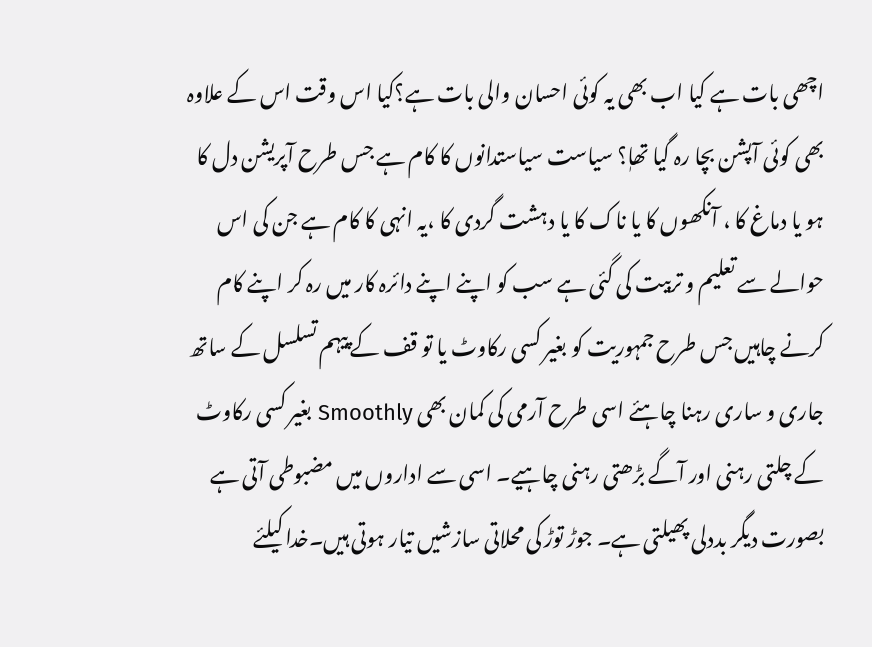اچھی بات ہے کیا اب بھی یہ کوئی احسان والی بات ہے؟کیا اس وقت اس کے علاوہ بھی کوئی آپشن بچا رہ گیا تھاٖ؟ سیاست سیاستدانوں کا کام ہے جس طرح آپریشن دل کا ہو یا دماغ کا ، آنکھوں کا یا ناک کا یا دہشت گردی کا ،یہ انہی کا کام ہے جن کی اس حوالے سے تعلیم و تربیت کی گئی ہے سب کو اپنے اپنے دائرہ کار میں رہ کر اپنے کام کرنے چاہیں جس طرح جمہوریت کو بغیر کسی رکاوٹ یا تو قف کے پیہم تسلسل کے ساتھ جاری و ساری رہنا چاہئے اسی طرح آرمی کی کمان بھی Smoothly بغیر کسی رکاوٹ کے چلتی رہنی اور آگے بڑھتی رہنی چاہیے۔ اسی سے اداروں میں مضبوطی آتی ہے بصورت دیگر بددلی پھیلتی ہے۔ جوڑ توڑ کی محلاتی سازشیں تیار ہوتی ہیں۔خدا کیلئے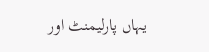یہاں پارلیمنٹ اور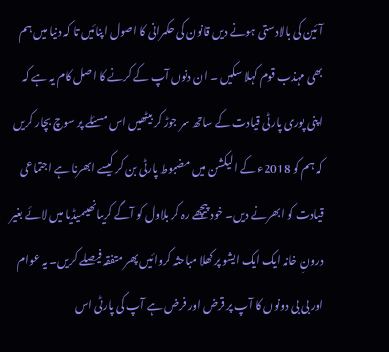آئین کی بالادستی ہونے دیں قانون کی حکمرانی کا اصول اپنائیں تا کہ دنیا میں ہم بھی مہذب قوم کہلا سکیں ۔ ان دنوں آپ کے کرنے کا اصل کام یہ ہے کہ اپنی پوری پارٹی قیادت کے ساتھ سر جوڑ کر بیٹھیں اس مسئلے پر سوچ بچار کریں کہ ہم کو 2018ء کے الیکشن میں مضبوط پارٹی بن کر کیسے ابھرنا ہے اجتماعی قیادت کو ابھرنے دیں۔ خود پیچھے رہ کر بلاول کو آگے کریںانھیںمیڈیا میں لائے بغیر درونِ خانہ ایک ایک ایشو پر کھلا مباحثہ کروائیں پھر متفقہ فیصلے کریں۔ یہ عوام اور بی بی دونوں کا آپ پر قرض اور فرض ہے آپ کی پارٹی اس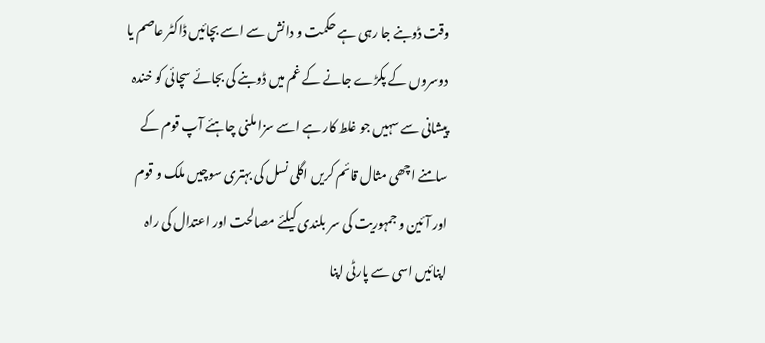وقت ڈوبنے جا رہی ہے حکمت و دانش سے اسے بچائیں ڈاکٹر عاصم یا دوسروں کے پکڑے جانے کے غم میں ڈوبنے کی بجائے سچائی کو خندہ پیشانی سے سہیں جو غلط کار ہے اسے سزا ملنی چاہئے آپ قوم کے سامنے اچھی مثال قائم کریں اگلی نسل کی بہتری سوچیں ملک و قوم اور آئین و جمہوریت کی سر بلندی کیلئے مصالحت اور اعتدال کی راہ اپنائیں اسی سے پارٹی اپنا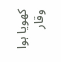کھویا ہوا وقار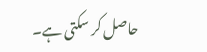حاصل کر سکتی ہے۔